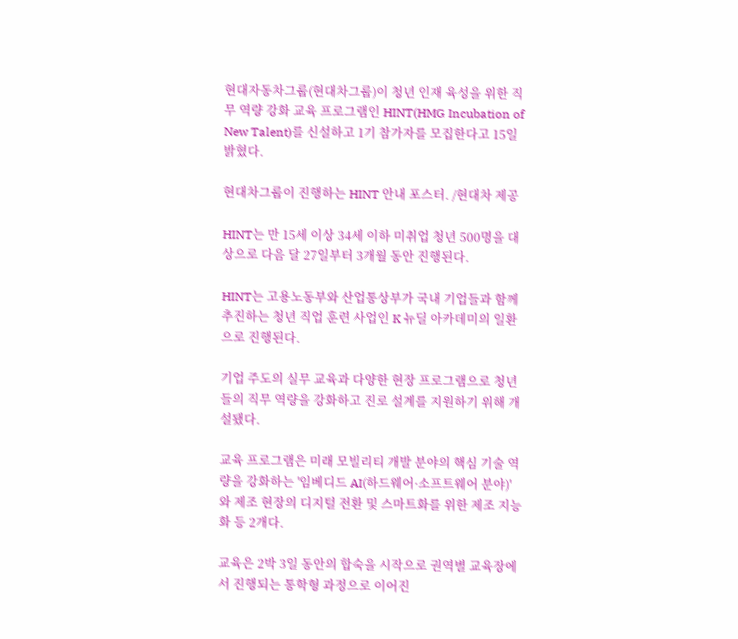현대자동차그룹(현대차그룹)이 청년 인재 육성을 위한 직무 역량 강화 교육 프로그램인 HINT(HMG Incubation of New Talent)를 신설하고 1기 참가자를 모집한다고 15일 밝혔다.

현대차그룹이 진행하는 HINT 안내 포스터. /현대차 제공

HINT는 만 15세 이상 34세 이하 미취업 청년 500명을 대상으로 다음 달 27일부터 3개월 동안 진행된다.

HINT는 고용노동부와 산업통상부가 국내 기업들과 함께 추진하는 청년 직업 훈련 사업인 K 뉴딜 아카데미의 일환으로 진행된다.

기업 주도의 실무 교육과 다양한 현장 프로그램으로 청년들의 직무 역량을 강화하고 진로 설계를 지원하기 위해 개설됐다.

교육 프로그램은 미래 모빌리티 개발 분야의 핵심 기술 역량을 강화하는 '임베디드 AI(하드웨어·소프트웨어 분야)'와 제조 현장의 디지털 전환 및 스마트화를 위한 제조 지능화 등 2개다.

교육은 2박 3일 동안의 합숙을 시작으로 권역별 교육장에서 진행되는 통학형 과정으로 이어진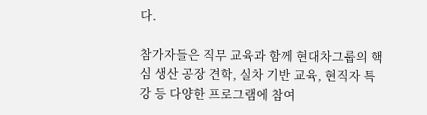다.

참가자들은 직무 교육과 함께 현대차그룹의 핵심 생산 공장 견학, 실차 기반 교육, 현직자 특강 등 다양한 프로그램에 참여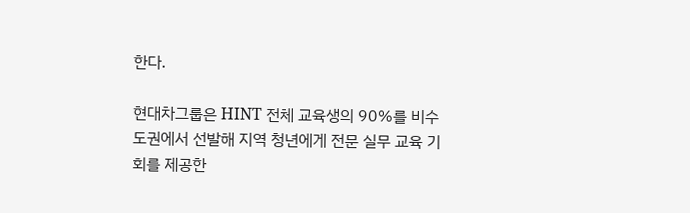한다.

현대차그룹은 HINT 전체 교육생의 90%를 비수도권에서 선발해 지역 청년에게 전문 실무 교육 기회를 제공한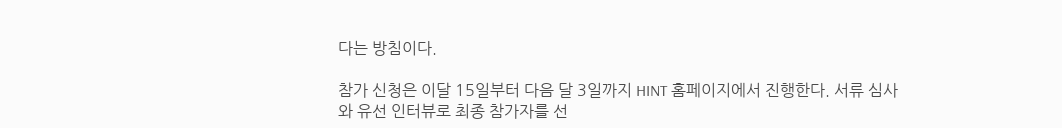다는 방침이다.

참가 신청은 이달 15일부터 다음 달 3일까지 HINT 홈페이지에서 진행한다. 서류 심사와 유선 인터뷰로 최종 참가자를 선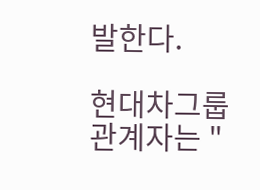발한다.

현대차그룹 관계자는 "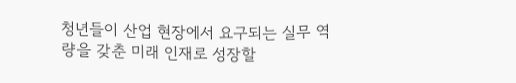청년들이 산업 현장에서 요구되는 실무 역량을 갖춘 미래 인재로 성장할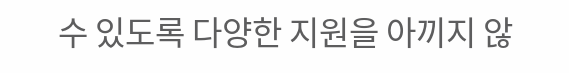수 있도록 다양한 지원을 아끼지 않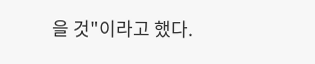을 것"이라고 했다.